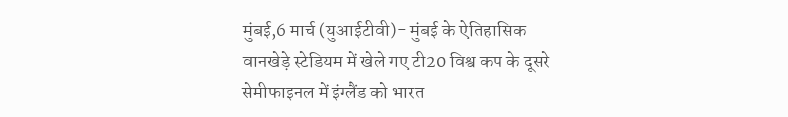मुंबई,6 मार्च (युआईटीवी)- मुंबई के ऐतिहासिक वानखेड़े स्टेडियम में खेले गए टी20 विश्व कप के दूसरे सेमीफाइनल में इंग्लैंड को भारत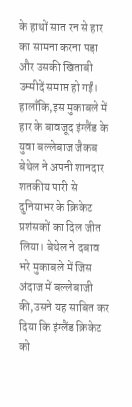के हाथों सात रन से हार का सामना करना पड़ा और उसकी खिताबी उम्मीदें समाप्त हो गईं। हालाँकि,इस मुकाबले में हार के बावजूद इंग्लैंड के युवा बल्लेबाज जैकब बेथेल ने अपनी शानदार शतकीय पारी से दुनियाभर के क्रिकेट प्रशंसकों का दिल जीत लिया। बेथेल ने दबाव भरे मुकाबले में जिस अंदाज में बल्लेबाजी की,उसने यह साबित कर दिया कि इंग्लैंड क्रिकेट को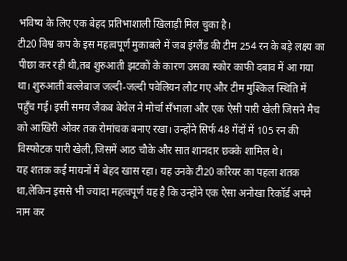भविष्य के लिए एक बेहद प्रतिभाशाली खिलाड़ी मिल चुका है।
टी20 विश्व कप के इस महत्वपूर्ण मुकाबले में जब इंग्लैंड की टीम 254 रन के बड़े लक्ष्य का पीछा कर रही थी,तब शुरुआती झटकों के कारण उसका स्कोर काफी दबाव में आ गया था। शुरुआती बल्लेबाज जल्दी-जल्दी पवेलियन लौट गए और टीम मुश्किल स्थिति में पहुँच गई। इसी समय जैकब बेथेल ने मोर्चा सँभाला और एक ऐसी पारी खेली जिसने मैच को आखिरी ओवर तक रोमांचक बनाए रखा। उन्होंने सिर्फ 48 गेंदों में 105 रन की विस्फोटक पारी खेली,जिसमें आठ चौके और सात शानदार छक्के शामिल थे।
यह शतक कई मायनों में बेहद खास रहा। यह उनके टी20 करियर का पहला शतक था,लेकिन इससे भी ज्यादा महत्वपूर्ण यह है कि उन्होंने एक ऐसा अनोखा रिकॉर्ड अपने नाम कर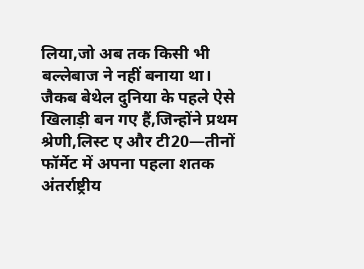लिया,जो अब तक किसी भी बल्लेबाज ने नहीं बनाया था। जैकब बेथेल दुनिया के पहले ऐसे खिलाड़ी बन गए हैं,जिन्होंने प्रथम श्रेणी,लिस्ट ए और टी20—तीनों फॉर्मेट में अपना पहला शतक अंतर्राष्ट्रीय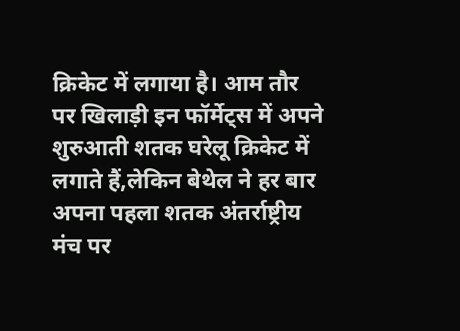क्रिकेट में लगाया है। आम तौर पर खिलाड़ी इन फॉर्मेट्स में अपने शुरुआती शतक घरेलू क्रिकेट में लगाते हैं,लेकिन बेथेल ने हर बार अपना पहला शतक अंतर्राष्ट्रीय मंच पर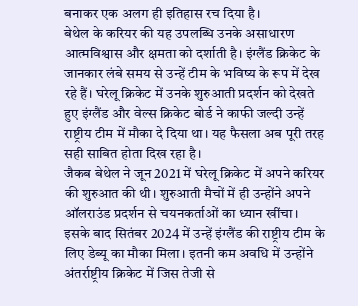बनाकर एक अलग ही इतिहास रच दिया है।
बेथेल के करियर की यह उपलब्धि उनके असाधारण आत्मविश्वास और क्षमता को दर्शाती है। इंग्लैंड क्रिकेट के जानकार लंबे समय से उन्हें टीम के भविष्य के रूप में देख रहे हैं। घरेलू क्रिकेट में उनके शुरुआती प्रदर्शन को देखते हुए इंग्लैंड और वेल्स क्रिकेट बोर्ड ने काफी जल्दी उन्हें राष्ट्रीय टीम में मौका दे दिया था। यह फैसला अब पूरी तरह सही साबित होता दिख रहा है।
जैकब बेथेल ने जून 2021 में घरेलू क्रिकेट में अपने करियर की शुरुआत की थी। शुरुआती मैचों में ही उन्होंने अपने ऑलराउंड प्रदर्शन से चयनकर्ताओं का ध्यान खींचा। इसके बाद सितंबर 2024 में उन्हें इंग्लैंड की राष्ट्रीय टीम के लिए डेब्यू का मौका मिला। इतनी कम अवधि में उन्होंने अंतर्राष्ट्रीय क्रिकेट में जिस तेजी से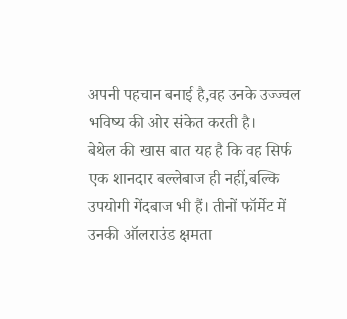अपनी पहचान बनाई है,वह उनके उज्ज्वल भविष्य की ओर संकेत करती है।
बेथेल की खास बात यह है कि वह सिर्फ एक शानदार बल्लेबाज ही नहीं,बल्कि उपयोगी गेंदबाज भी हैं। तीनों फॉर्मेट में उनकी ऑलराउंड क्षमता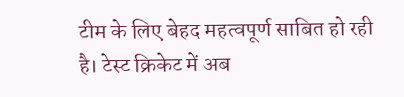टीम के लिए बेहद महत्वपूर्ण साबित हो रही है। टेस्ट क्रिकेट में अब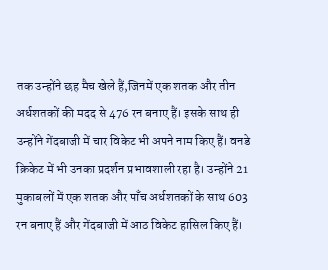तक उन्होंने छह मैच खेले हैं,जिनमें एक शतक और तीन अर्धशतकों की मदद से 476 रन बनाए हैं। इसके साथ ही उन्होंने गेंदबाजी में चार विकेट भी अपने नाम किए हैं। वनडे क्रिकेट में भी उनका प्रदर्शन प्रभावशाली रहा है। उन्होंने 21 मुकाबलों में एक शतक और पाँच अर्धशतकों के साथ 603 रन बनाए हैं और गेंदबाजी में आठ विकेट हासिल किए हैं।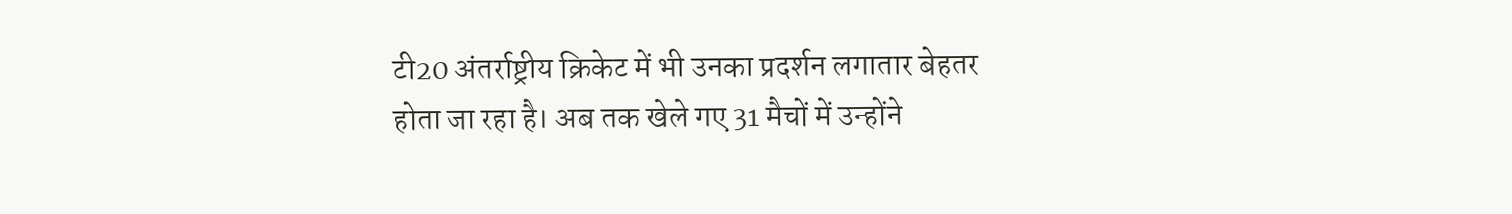टी20 अंतर्राष्ट्रीय क्रिकेट में भी उनका प्रदर्शन लगातार बेहतर होता जा रहा है। अब तक खेले गए 31 मैचों में उन्होंने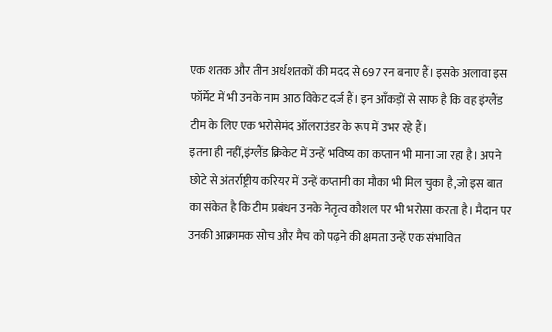एक शतक और तीन अर्धशतकों की मदद से 697 रन बनाए हैं। इसके अलावा इस फॉर्मेट में भी उनके नाम आठ विकेट दर्ज हैं। इन आँकड़ों से साफ है कि वह इंग्लैंड टीम के लिए एक भरोसेमंद ऑलराउंडर के रूप में उभर रहे हैं।
इतना ही नहीं,इंग्लैंड क्रिकेट में उन्हें भविष्य का कप्तान भी माना जा रहा है। अपने छोटे से अंतर्राष्ट्रीय करियर में उन्हें कप्तानी का मौका भी मिल चुका है,जो इस बात का संकेत है कि टीम प्रबंधन उनके नेतृत्व कौशल पर भी भरोसा करता है। मैदान पर उनकी आक्रामक सोच और मैच को पढ़ने की क्षमता उन्हें एक संभावित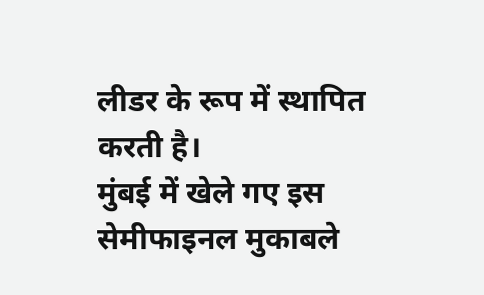लीडर के रूप में स्थापित करती है।
मुंबई में खेले गए इस सेमीफाइनल मुकाबले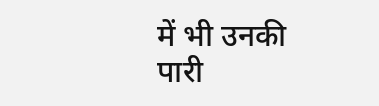में भी उनकी पारी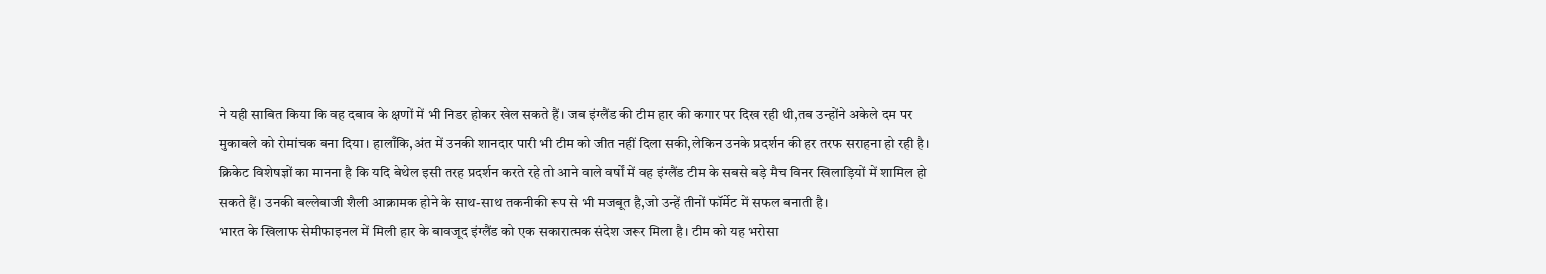ने यही साबित किया कि वह दबाव के क्षणों में भी निडर होकर खेल सकते हैं। जब इंग्लैंड की टीम हार की कगार पर दिख रही थी,तब उन्होंने अकेले दम पर मुकाबले को रोमांचक बना दिया। हालाँकि,अंत में उनकी शानदार पारी भी टीम को जीत नहीं दिला सकी,लेकिन उनके प्रदर्शन की हर तरफ सराहना हो रही है।
क्रिकेट विशेषज्ञों का मानना है कि यदि बेथेल इसी तरह प्रदर्शन करते रहे तो आने वाले वर्षों में वह इंग्लैंड टीम के सबसे बड़े मैच विनर खिलाड़ियों में शामिल हो सकते हैं। उनकी बल्लेबाजी शैली आक्रामक होने के साथ-साथ तकनीकी रूप से भी मजबूत है,जो उन्हें तीनों फॉर्मेट में सफल बनाती है।
भारत के खिलाफ सेमीफाइनल में मिली हार के बावजूद इंग्लैंड को एक सकारात्मक संदेश जरूर मिला है। टीम को यह भरोसा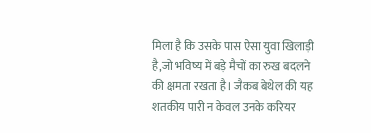मिला है कि उसके पास ऐसा युवा खिलाड़ी है,जो भविष्य में बड़े मैचों का रुख बदलने की क्षमता रखता है। जैकब बेथेल की यह शतकीय पारी न केवल उनके करियर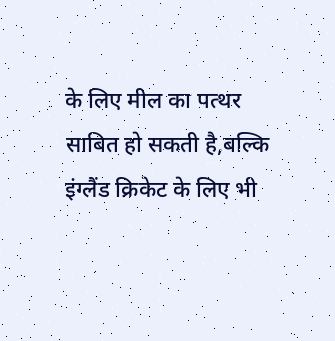के लिए मील का पत्थर साबित हो सकती है,बल्कि इंग्लैंड क्रिकेट के लिए भी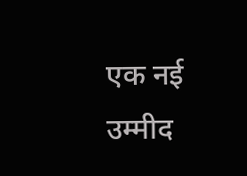एक नई उम्मीद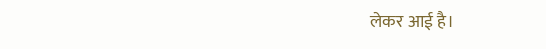लेकर आई है।